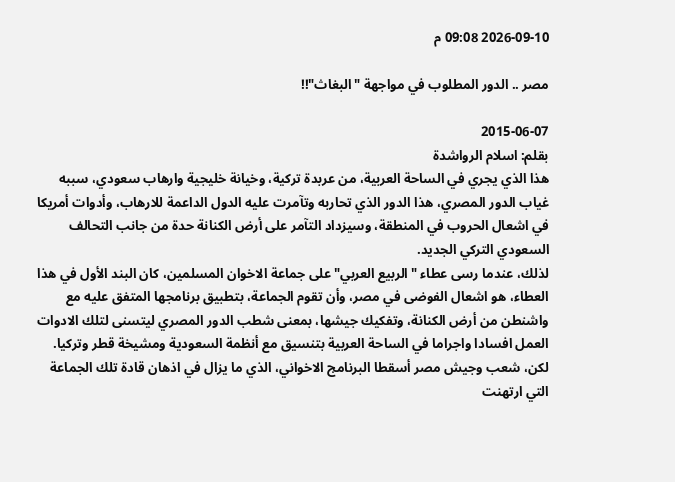2026-09-10 09:08 م

مصر .. الدور المطلوب في مواجهة "البغاث"!!

2015-06-07
بقلم: اسلام الرواشدة
هذا الذي يجري في الساحة العربية، من عربدة تركية، وخيانة خليجية وارهاب سعودي، سببه غياب الدور المصري، هذا الدور الذي تحاربه وتآمرت عليه الدول الداعمة للارهاب، وأدوات أمريكا في اشعال الحروب في المنطقة، وسيزداد التآمر على أرض الكنانة حدة من جانب التحالف السعودي التركي الجديد.
لذلك، عندما رسى عطاء "الربيع العربي" على جماعة الاخوان المسلمين، كان البند الأول في هذا العطاء، هو اشعال الفوضى في مصر، وأن تقوم الجماعة، بتطبيق برنامجها المتفق عليه مع واشنطن من أرض الكنانة، وتفكيك جيشها، بمعنى شطب الدور المصري ليتسنى لتلك الادوات العمل افسادا واجراما في الساحة العربية بتنسيق مع أنظمة السعودية ومشيخة قطر وتركيا.
لكن، شعب وجيش مصر أسقطا البرنامج الاخواني، الذي ما يزال في اذهان قادة تلك الجماعة التي ارتهنت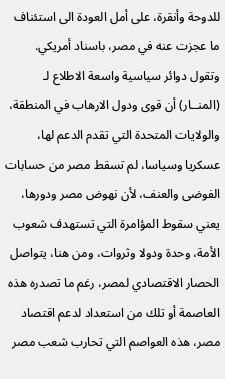للدوحة وأنقرة، على أمل العودة الى استئناف ما عجزت عنه في مصر، باسناد أمريكي.
وتقول دوائر سياسية واسعة الاطلاع لـ (المنــار) أن قوى ودول الارهاب في المنطقة، والولايات المتحدة التي تقدم الدعم لها، عسكريا وسياسا، لم تسقط مصر من حسابات الفوضى والعنف، لأن نهوض مصر ودورها، يعني سقوط المؤامرة التي تستهدف شعوب الأمة، وحدة ودولا وثروات، ومن هنا، يتواصل الحصار الاقتصادي لمصر، رغم ما تصدره هذه العاصمة أو تلك من استعداد لدعم اقتصاد مصر، هذه العواصم التي تحارب شعب مصر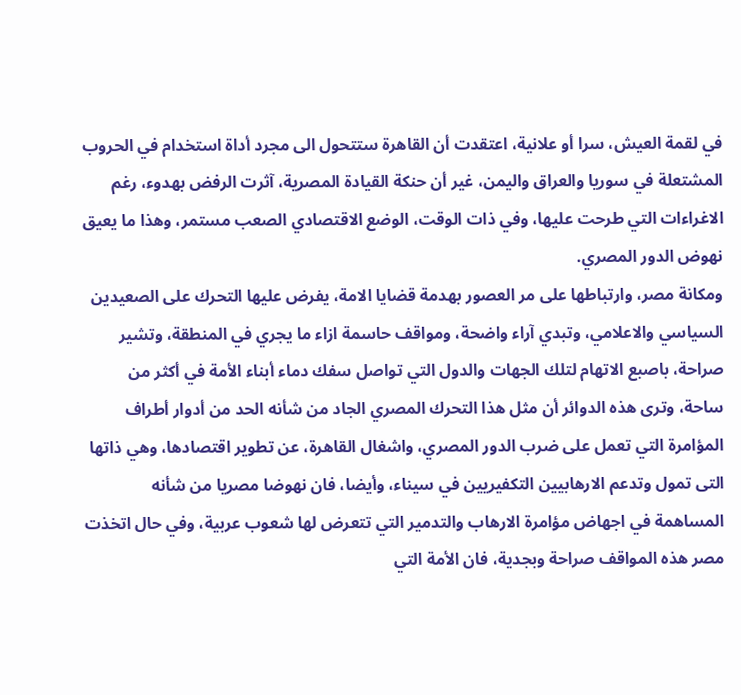في لقمة العيش، سرا أو علانية، اعتقدت أن القاهرة ستتحول الى مجرد أداة استخدام في الحروب المشتعلة في سوريا والعراق واليمن، غير أن حنكة القيادة المصرية، آثرت الرفض بهدوء، رغم الاغراءات التي طرحت عليها، وفي ذات الوقت، الوضع الاقتصادي الصعب مستمر، وهذا ما يعيق نهوض الدور المصري.
ومكانة مصر، وارتباطها على مر العصور بهدمة قضايا الامة، يفرض عليها التحرك على الصعيدين السياسي والاعلامي، وتبدي آراء واضحة، ومواقف حاسمة ازاء ما يجري في المنطقة، وتشير صراحة، باصبع الاتهام لتلك الجهات والدول التي تواصل سفك دماء أبناء الأمة في أكثر من ساحة، وترى هذه الدوائر أن مثل هذا التحرك المصري الجاد من شأنه الحد من أدوار أطراف المؤامرة التي تعمل على ضرب الدور المصري، واشغال القاهرة، عن تطوير اقتصادها، وهي ذاتها التى تمول وتدعم الارهابيين التكفيريين في سيناء، وأيضا، فان نهوضا مصريا من شأنه المساهمة في اجهاض مؤامرة الارهاب والتدمير التي تتعرض لها شعوب عربية، وفي حال اتخذت مصر هذه المواقف صراحة وبجدية، فان الأمة التي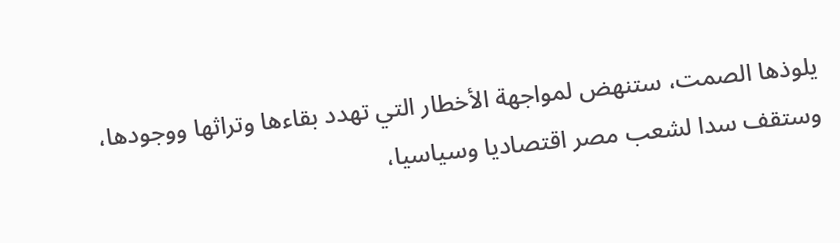يلوذها الصمت، ستنهض لمواجهة الأخطار التي تهدد بقاءها وتراثها ووجودها، وستقف سدا لشعب مصر اقتصاديا وسياسيا،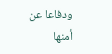ودفاعا عن أمنها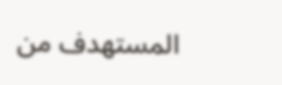المستهدف من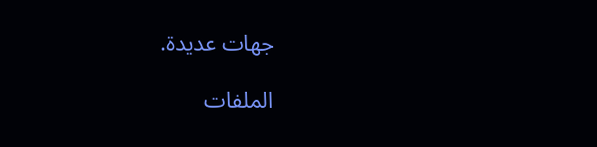جهات عديدة.

الملفات